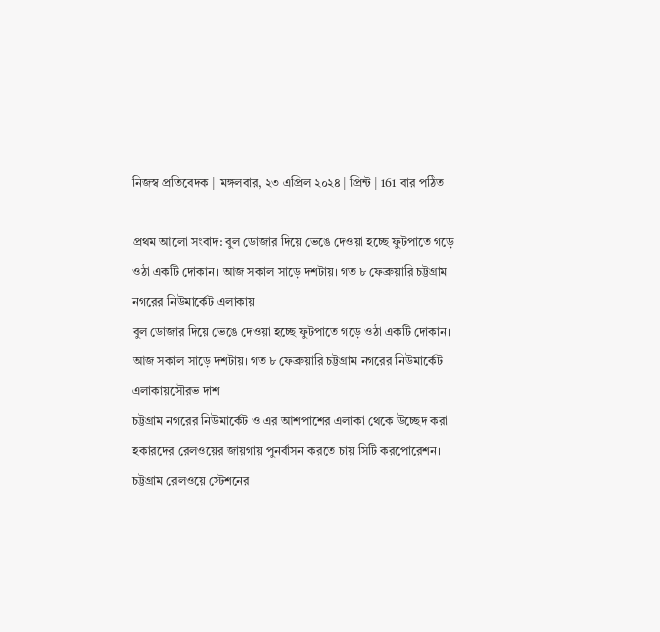নিজস্ব প্রতিবেদক | মঙ্গলবার, ২৩ এপ্রিল ২০২৪ | প্রিন্ট | 161 বার পঠিত

প্রথম আলো সংবাদ: বুল ডোজার দিয়ে ভেঙে দেওয়া হচ্ছে ফুটপাতে গড়ে ওঠা একটি দোকান। আজ সকাল সাড়ে দশটায়। গত ৮ ফেব্রুয়ারি চট্টগ্রাম নগরের নিউমার্কেট এলাকায়
বুল ডোজার দিয়ে ভেঙে দেওয়া হচ্ছে ফুটপাতে গড়ে ওঠা একটি দোকান। আজ সকাল সাড়ে দশটায়। গত ৮ ফেব্রুয়ারি চট্টগ্রাম নগরের নিউমার্কেট এলাকায়সৌরভ দাশ
চট্টগ্রাম নগরের নিউমার্কেট ও এর আশপাশের এলাকা থেকে উচ্ছেদ করা হকারদের রেলওয়ের জায়গায় পুনর্বাসন করতে চায় সিটি করপোরেশন। চট্টগ্রাম রেলওয়ে স্টেশনের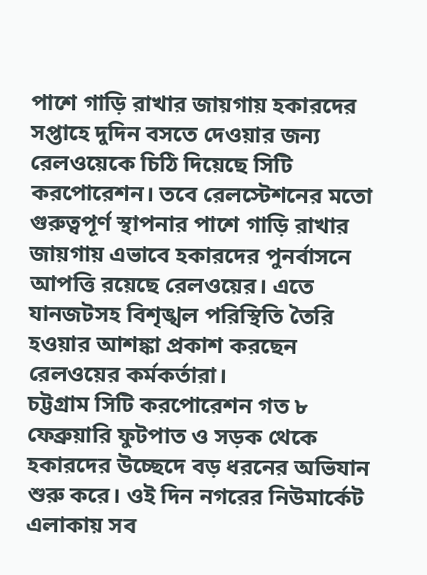পাশে গাড়ি রাখার জায়গায় হকারদের সপ্তাহে দুদিন বসতে দেওয়ার জন্য রেলওয়েকে চিঠি দিয়েছে সিটি করপোরেশন। তবে রেলস্টেশনের মতো গুরুত্বপূর্ণ স্থাপনার পাশে গাড়ি রাখার জায়গায় এভাবে হকারদের পুনর্বাসনে আপত্তি রয়েছে রেলওয়ের। এতে যানজটসহ বিশৃঙ্খল পরিস্থিতি তৈরি হওয়ার আশঙ্কা প্রকাশ করছেন রেলওয়ের কর্মকর্তারা।
চট্টগ্রাম সিটি করপোরেশন গত ৮ ফেব্রুয়ারি ফুটপাত ও সড়ক থেকে হকারদের উচ্ছেদে বড় ধরনের অভিযান শুরু করে। ওই দিন নগরের নিউমার্কেট এলাকায় সব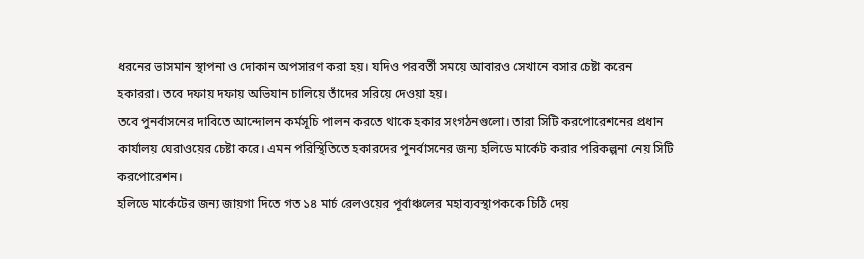ধরনের ভাসমান স্থাপনা ও দোকান অপসারণ করা হয়। যদিও পরবর্তী সময়ে আবারও সেখানে বসার চেষ্টা করেন হকাররা। তবে দফায় দফায় অভিযান চালিয়ে তাঁদের সরিয়ে দেওয়া হয়।
তবে পুনর্বাসনের দাবিতে আন্দোলন কর্মসূচি পালন করতে থাকে হকার সংগঠনগুলো। তারা সিটি করপোরেশনের প্রধান কার্যালয় ঘেরাওয়ের চেষ্টা করে। এমন পরিস্থিতিতে হকারদের পুনর্বাসনের জন্য হলিডে মার্কেট করার পরিকল্পনা নেয় সিটি করপোরেশন।
হলিডে মার্কেটের জন্য জায়গা দিতে গত ১৪ মার্চ রেলওয়ের পূর্বাঞ্চলের মহাব্যবস্থাপককে চিঠি দেয়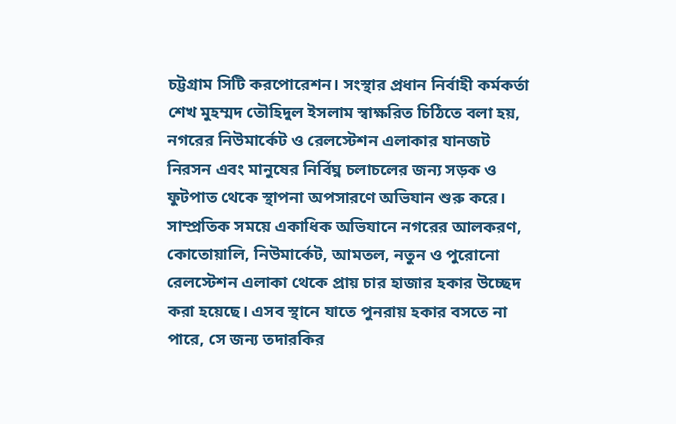চট্টগ্রাম সিটি করপোরেশন। সংস্থার প্রধান নির্বাহী কর্মকর্তা শেখ মুহম্মদ তৌহিদুল ইসলাম স্বাক্ষরিত চিঠিতে বলা হয়, নগরের নিউমার্কেট ও রেলস্টেশন এলাকার যানজট নিরসন এবং মানুষের নির্বিঘ্ন চলাচলের জন্য সড়ক ও ফুটপাত থেকে স্থাপনা অপসারণে অভিযান শুরু করে। সাম্প্রতিক সময়ে একাধিক অভিযানে নগরের আলকরণ, কোতোয়ালি, নিউমার্কেট, আমতল, নতুন ও পুরোনো রেলস্টেশন এলাকা থেকে প্রায় চার হাজার হকার উচ্ছেদ করা হয়েছে। এসব স্থানে যাতে পুনরায় হকার বসতে না পারে, সে জন্য তদারকির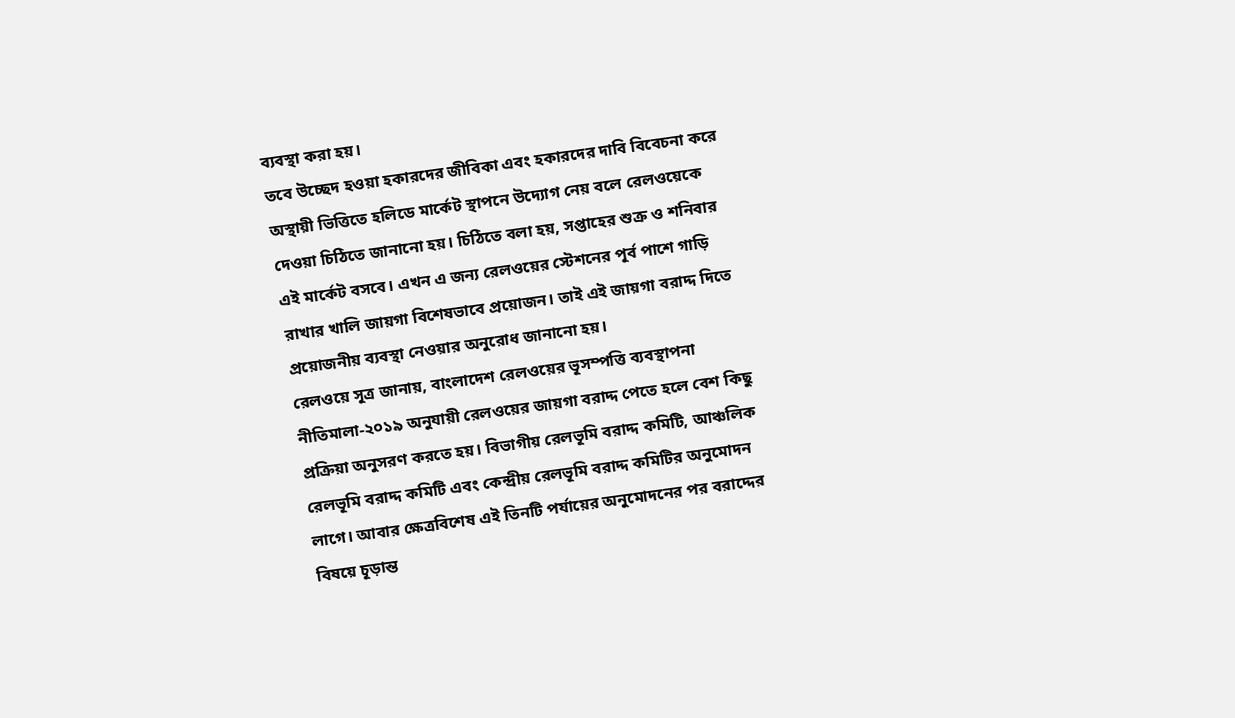ব্যবস্থা করা হয়।
তবে উচ্ছেদ হওয়া হকারদের জীবিকা এবং হকারদের দাবি বিবেচনা করে অস্থায়ী ভিত্তিতে হলিডে মার্কেট স্থাপনে উদ্যোগ নেয় বলে রেলওয়েকে দেওয়া চিঠিতে জানানো হয়। চিঠিতে বলা হয়, সপ্তাহের শুক্র ও শনিবার এই মার্কেট বসবে। এখন এ জন্য রেলওয়ের স্টেশনের পূর্ব পাশে গাড়ি রাখার খালি জায়গা বিশেষভাবে প্রয়োজন। তাই এই জায়গা বরাদ্দ দিতে প্রয়োজনীয় ব্যবস্থা নেওয়ার অনুরোধ জানানো হয়।
রেলওয়ে সূত্র জানায়, বাংলাদেশ রেলওয়ের ভূসম্পত্তি ব্যবস্থাপনা নীতিমালা-২০১৯ অনুযায়ী রেলওয়ের জায়গা বরাদ্দ পেতে হলে বেশ কিছু প্রক্রিয়া অনুসরণ করতে হয়। বিভাগীয় রেলভূমি বরাদ্দ কমিটি, আঞ্চলিক রেলভূমি বরাদ্দ কমিটি এবং কেন্দ্রীয় রেলভূমি বরাদ্দ কমিটির অনুমোদন লাগে। আবার ক্ষেত্রবিশেষ এই তিনটি পর্যায়ের অনুমোদনের পর বরাদ্দের বিষয়ে চূড়ান্ত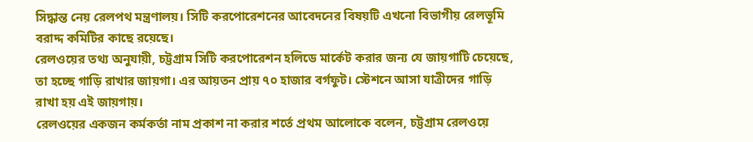সিদ্ধান্ত নেয় রেলপথ মন্ত্রণালয়। সিটি করপোরেশনের আবেদনের বিষয়টি এখনো বিভাগীয় রেলভূমি বরাদ্দ কমিটির কাছে রয়েছে।
রেলওয়ের তথ্য অনুযায়ী, চট্টগ্রাম সিটি করপোরেশন হলিডে মার্কেট করার জন্য যে জায়গাটি চেয়েছে, তা হচ্ছে গাড়ি রাখার জায়গা। এর আয়তন প্রায় ৭০ হাজার বর্গফুট। স্টেশনে আসা যাত্রীদের গাড়ি রাখা হয় এই জায়গায়।
রেলওয়ের একজন কর্মকর্তা নাম প্রকাশ না করার শর্তে প্রথম আলোকে বলেন, চট্টগ্রাম রেলওয়ে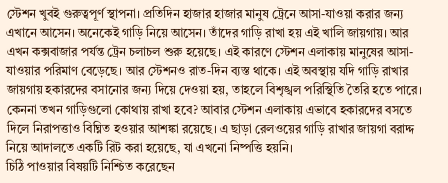স্টেশন খুবই গুরুত্বপূর্ণ স্থাপনা। প্রতিদিন হাজার হাজার মানুষ ট্রেনে আসা-যাওয়া করার জন্য এখানে আসেন। অনেকেই গাড়ি নিয়ে আসেন। তাঁদের গাড়ি রাখা হয় এই খালি জায়গায়। আর এখন কক্সবাজার পর্যন্ত ট্রেন চলাচল শুরু হয়েছে। এই কারণে স্টেশন এলাকায় মানুষের আসা-যাওয়ার পরিমাণ বেড়েছে। আর স্টেশনও রাত-দিন ব্যস্ত থাকে। এই অবস্থায় যদি গাড়ি রাখার জায়গায় হকারদের বসানোর জন্য দিয়ে দেওয়া হয়, তাহলে বিশৃঙ্খল পরিস্থিতি তৈরি হতে পারে। কেননা তখন গাড়িগুলো কোথায় রাখা হবে? আবার স্টেশন এলাকায় এভাবে হকারদের বসতে দিলে নিরাপত্তাও বিঘ্নিত হওয়ার আশঙ্কা রয়েছে। এ ছাড়া রেলওয়ের গাড়ি রাখার জায়গা বরাদ্দ নিয়ে আদালতে একটি রিট করা হয়েছে, যা এখনো নিষ্পত্তি হয়নি।
চিঠি পাওয়ার বিষয়টি নিশ্চিত করেছেন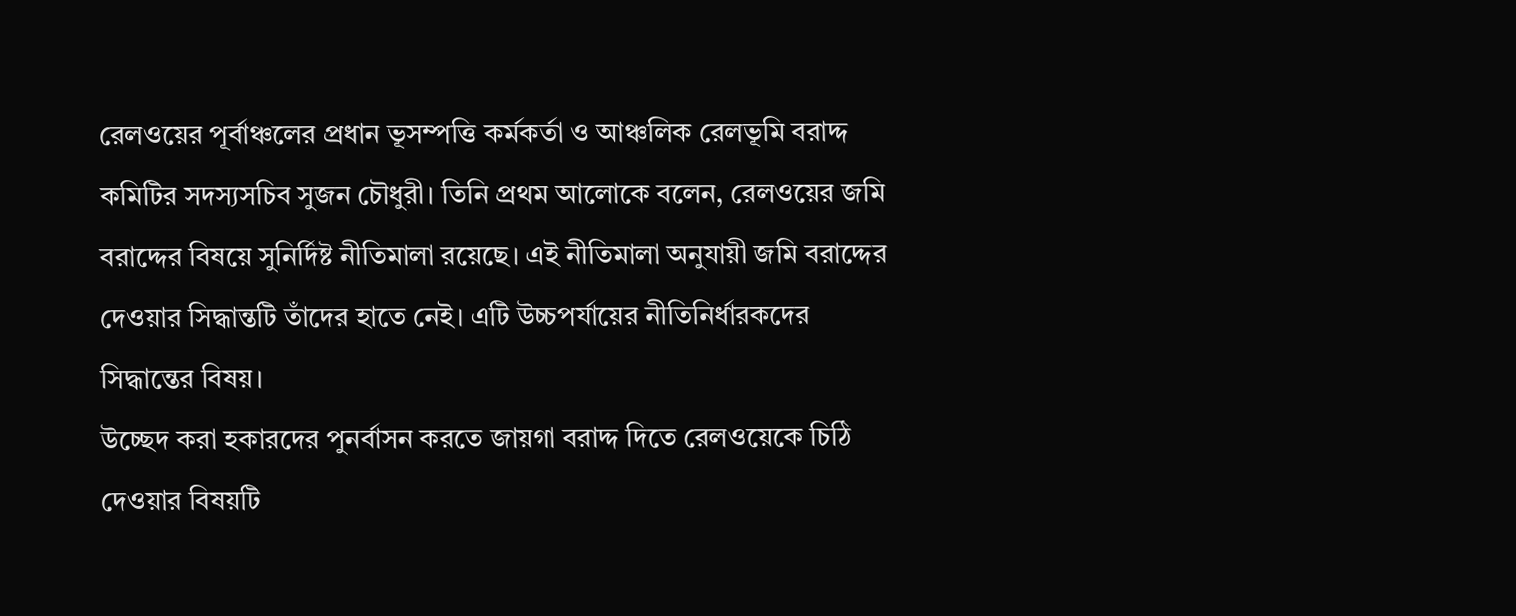রেলওয়ের পূর্বাঞ্চলের প্রধান ভূসম্পত্তি কর্মকর্তা ও আঞ্চলিক রেলভূমি বরাদ্দ কমিটির সদস্যসচিব সুজন চৌধুরী। তিনি প্রথম আলোকে বলেন, রেলওয়ের জমি বরাদ্দের বিষয়ে সুনির্দিষ্ট নীতিমালা রয়েছে। এই নীতিমালা অনুযায়ী জমি বরাদ্দের দেওয়ার সিদ্ধান্তটি তাঁদের হাতে নেই। এটি উচ্চপর্যায়ের নীতিনির্ধারকদের সিদ্ধান্তের বিষয়।
উচ্ছেদ করা হকারদের পুনর্বাসন করতে জায়গা বরাদ্দ দিতে রেলওয়েকে চিঠি দেওয়ার বিষয়টি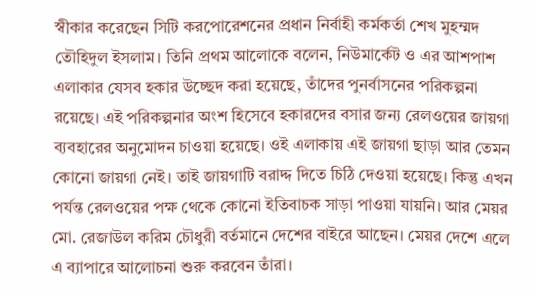স্বীকার করেছেন সিটি করপোরেশনের প্রধান নির্বাহী কর্মকর্তা শেখ মুহম্মদ তৌহিদুল ইসলাম। তিনি প্রথম আলোকে বলেন, নিউমার্কেট ও এর আশপাশ এলাকার যেসব হকার উচ্ছেদ করা হয়েছে, তাঁদের পুনর্বাসনের পরিকল্পনা রয়েছে। এই পরিকল্পনার অংশ হিসেবে হকারদের বসার জন্য রেলওয়ের জায়গা ব্যবহারের অনুমোদন চাওয়া হয়েছে। ওই এলাকায় এই জায়গা ছাড়া আর তেমন কোনো জায়গা নেই। তাই জায়গাটি বরাদ্দ দিতে চিঠি দেওয়া হয়েছে। কিন্তু এখন পর্যন্ত রেলওয়ের পক্ষ থেকে কোনো ইতিবাচক সাড়া পাওয়া যায়নি। আর মেয়র মো. রেজাউল করিম চৌধুরী বর্তমানে দেশের বাইরে আছেন। মেয়র দেশে এলে এ ব্যাপারে আলোচনা শুরু করবেন তাঁরা।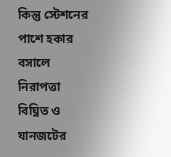কিন্তু স্টেশনের পাশে হকার বসালে নিরাপত্তা বিঘ্নিত ও যানজটের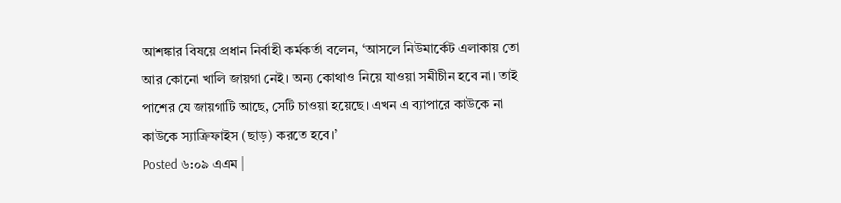আশঙ্কার বিষয়ে প্রধান নির্বাহী কর্মকর্তা বলেন, ‘আসলে নিউমার্কেট এলাকায় তো আর কোনো খালি জায়গা নেই। অন্য কোথাও নিয়ে যাওয়া সমীচীন হবে না। তাই পাশের যে জায়গাটি আছে, সেটি চাওয়া হয়েছে। এখন এ ব্যাপারে কাউকে না কাউকে স্যাক্রিফাইস (ছাড়) করতে হবে।’
Posted ৬:০৯ এএম |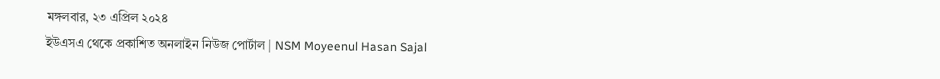মঙ্গলবার, ২৩ এপ্রিল ২০২৪
ইউএসএ থেকে প্রকাশিত অনলাইন নিউজ পোর্টাল | NSM Moyeenul Hasan Sajal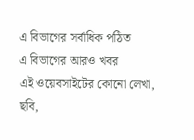এ বিভাগের সর্বাধিক পঠিত
এ বিভাগের আরও খবর
এই ওয়েবসাইটের কোনো লেখা, ছবি,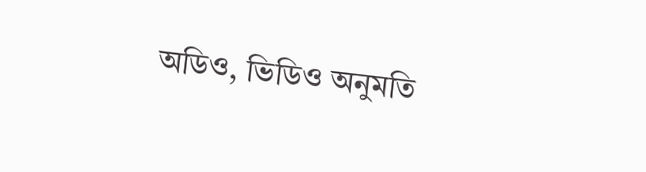অডিও, ভিডিও অনুমতি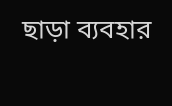ছাড়া ব্যবহার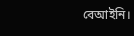বেআইনি।